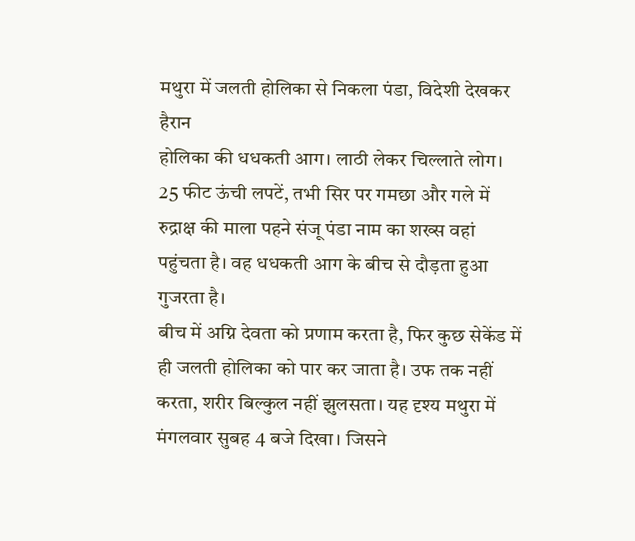मथुरा में जलती होलिका से निकला पंडा, विदेशी देखकर हैरान
होलिका की धधकती आग। लाठी लेकर चिल्लाते लोग। 25 फीट ऊंची लपटें, तभी सिर पर गमछा और गले में रुद्राक्ष की माला पहने संजू पंडा नाम का शख्स वहां पहुंचता है। वह धधकती आग के बीच से दौड़ता हुआ गुजरता है।
बीच में अग्नि देवता को प्रणाम करता है, फिर कुछ सेकेंड में ही जलती होलिका को पार कर जाता है। उफ तक नहीं करता, शरीर बिल्कुल नहीं झुलसता। यह दृश्य मथुरा में मंगलवार सुबह 4 बजे दिखा। जिसने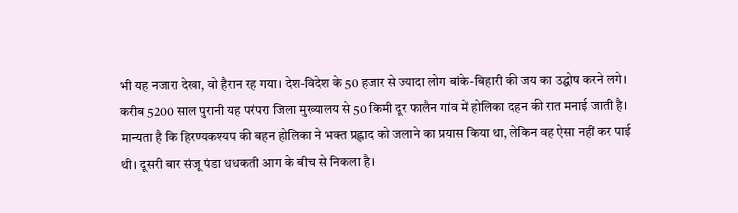भी यह नजारा देखा, वो हैरान रह गया। देश-विदेश के 50 हजार से ज्यादा लोग बांके-बिहारी की जय का उद्घोष करने लगे।
करीब 5200 साल पुरानी यह परंपरा जिला मुख्यालय से 50 किमी दूर फालैन गांव में होलिका दहन की रात मनाई जाती है। मान्यता है कि हिरण्यकश्यप की बहन होलिका ने भक्त प्रह्लाद को जलाने का प्रयास किया था, लेकिन वह ऐसा नहीं कर पाई थी। दूसरी बार संजू पंडा धधकती आग के बीच से निकला है।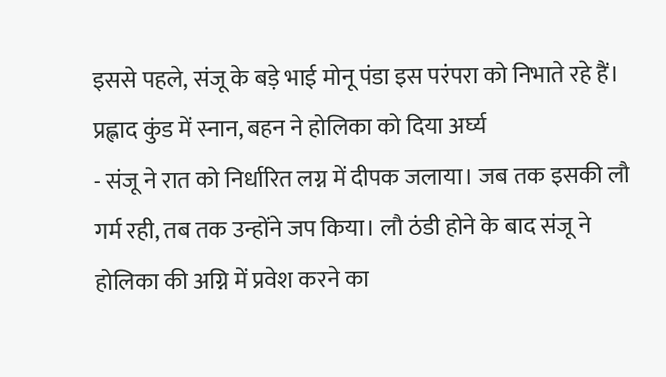इससे पहले, संजू के बड़े भाई मोनू पंडा इस परंपरा को निभाते रहे हैं।
प्रह्लाद कुंड में स्नान, बहन ने होलिका को दिया अर्घ्य
- संजू ने रात को निर्धारित लग्न में दीपक जलाया। जब तक इसकी लौ गर्म रही, तब तक उन्होंने जप किया। लौ ठंडी होने के बाद संजू ने होलिका की अग्नि में प्रवेश करने का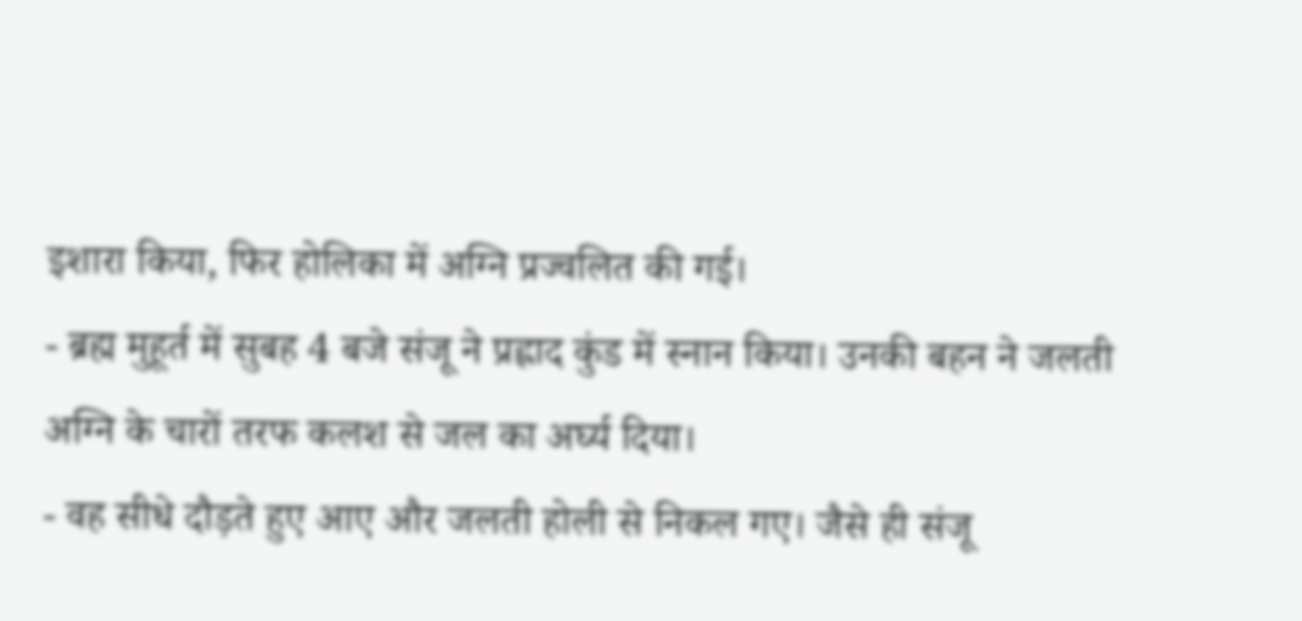इशारा किया, फिर होलिका में अग्नि प्रज्वलित की गई।
- ब्रह्म मुहूर्त में सुबह 4 बजे संजू ने प्रह्लाद कुंड में स्नान किया। उनकी बहन ने जलती अग्नि के चारों तरफ कलश से जल का अर्घ्य दिया।
- वह सीधे दौड़ते हुए आए और जलती होली से निकल गए। जैसे ही संजू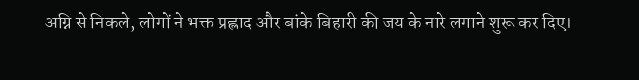अग्नि से निकले, लोगों ने भक्त प्रह्लाद और बांके बिहारी की जय के नारे लगाने शुरू कर दिए।